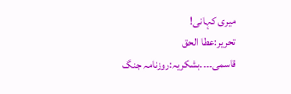میری کہانی!
تحریر:عطا الحق قاسمی۔۔۔۔بشکریہ:روزنامہ جنگ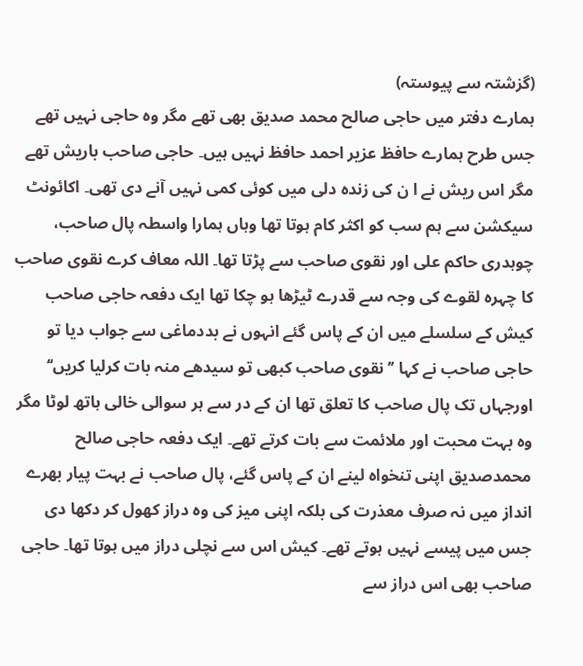(گزشتہ سے پیوستہ)
ہمارے دفتر میں حاجی صالح محمد صدیق بھی تھے مگر وہ حاجی نہیں تھے جس طرح ہمارے حافظ عزیر احمد حافظ نہیں ہیں۔ حاجی صاحب باریش تھے مگر اس ریش نے ا ن کی زندہ دلی میں کوئی کمی نہیں آنے دی تھی۔ اکائونٹ سیکشن سے ہم سب کو اکثر کام ہوتا تھا وہاں ہمارا واسطہ پال صاحب، چوہدری حاکم علی اور نقوی صاحب سے پڑتا تھا۔ اللہ معاف کرے نقوی صاحب کا چہرہ لقوے کی وجہ سے قدرے ٹیڑھا ہو چکا تھا ایک دفعہ حاجی صاحب کیش کے سلسلے میں ان کے پاس گئے انہوں نے بددماغی سے جواب دیا تو حاجی صاحب نے کہا ’’نقوی صاحب کبھی تو سیدھے منہ بات کرلیا کریں‘‘ اورجہاں تک پال صاحب کا تعلق تھا ان کے در سے ہر سوالی خالی ہاتھ لوٹا مگر وہ بہت محبت اور ملائمت سے بات کرتے تھے۔ ایک دفعہ حاجی صالح محمدصدیق اپنی تنخواہ لینے ان کے پاس گئے، پال صاحب نے بہت پیار بھرے انداز میں نہ صرف معذرت کی بلکہ اپنی میز کی وہ دراز کھول کر دکھا دی جس میں پیسے نہیں ہوتے تھے۔ کیش اس سے نچلی دراز میں ہوتا تھا۔ حاجی صاحب بھی اس دراز سے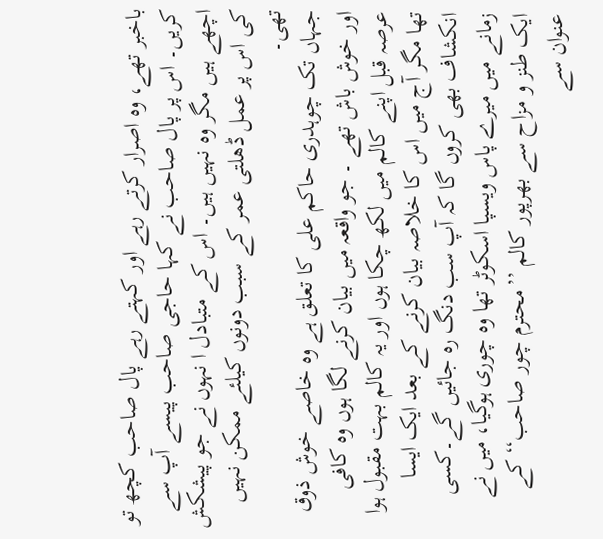باخبر تھے، وہ اصرار کرتے رہے اور کہتے رہے پال صاحب کچھ تو کریں۔ اس پر پال صاحب نے کہا حاجی صاحب پیسے آپ سے اچھے ہیں مگر وہ نہیں ہیں۔ اس کے متبادل ا نہوں نے جو پیشکش کی اس پر عمل ڈھلتی عمر کے سبب دونوں کیلئے ممکن نہیں تھی۔
جہاں تک چوہدری حاکم علی کا تعلق ہے وہ خاصے خوش ذوق اور خوش باش تھے ۔ جو واقعہ میں بیان کرنے لگا ہوں وہ کافی عرصہ قبل اپنے کالم میں لکھ چکا ہوں اور یہ کالم بہت مقبول ہوا تھا مگر آج میں اس کا خلاصہ بیان کرنے کے بعد ایک ایسا انکشاف بھی کروں گا کہ آپ سب دنگ رہ جائیں گے۔کسی زمانے میں میرے پاس ویسپا اسکوٹر تھا وہ چوری ہوگیا، میں نے ایک طنز و مزاح سے بھرپور کالم ’’محترم چور صاحب‘‘ کے عنوان سے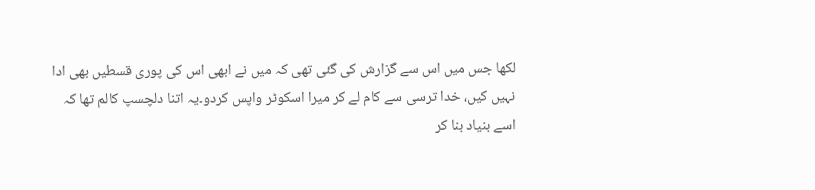لکھا جس میں اس سے گزارش کی گئی تھی کہ میں نے ابھی اس کی پوری قسطیں بھی ادا نہیں کیں، خدا ترسی سے کام لے کر میرا اسکوٹر واپس کردو۔یہ اتنا دلچسپ کالم تھا کہ اسے بنیاد بنا کر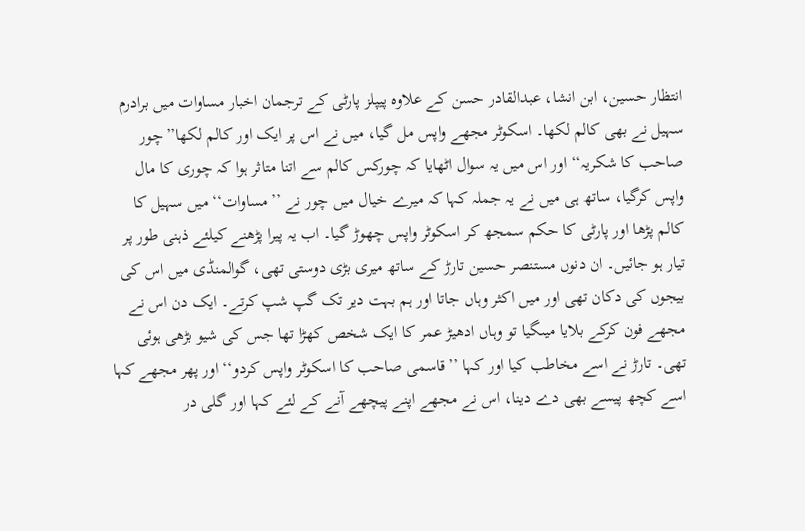انتظار حسین، ابن انشا، عبدالقادر حسن کے علاوہ پیپلز پارٹی کے ترجمان اخبار مساوات میں برادرم سہیل نے بھی کالم لکھا۔ اسکوٹر مجھے واپس مل گیا، میں نے اس پر ایک اور کالم لکھا’’چور صاحب کا شکریہ‘‘ اور اس میں یہ سوال اٹھایا کہ چورکس کالم سے اتنا متاثر ہوا کہ چوری کا مال واپس کرگیا، ساتھ ہی میں نے یہ جملہ کہا کہ میرے خیال میں چور نے ’’مساوات‘‘ میں سہیل کا کالم پڑھا اور پارٹی کا حکم سمجھ کر اسکوٹر واپس چھوڑ گیا۔ اب یہ پیرا پڑھنے کیلئے ذہنی طور پر تیار ہو جائیں۔ ان دنوں مستنصر حسین تارڑ کے ساتھ میری بڑی دوستی تھی، گوالمنڈی میں اس کی بیجوں کی دکان تھی اور میں اکثر وہاں جاتا اور ہم بہت دیر تک گپ شپ کرتے۔ ایک دن اس نے مجھے فون کرکے بلایا میںگیا تو وہاں ادھیڑ عمر کا ایک شخص کھڑا تھا جس کی شیو بڑھی ہوئی تھی۔ تارڑ نے اسے مخاطب کیا اور کہا ’’قاسمی صاحب کا اسکوٹر واپس کردو‘‘ اور پھر مجھے کہا اسے کچھ پیسے بھی دے دینا، اس نے مجھے اپنے پیچھے آنے کے لئے کہا اور گلی در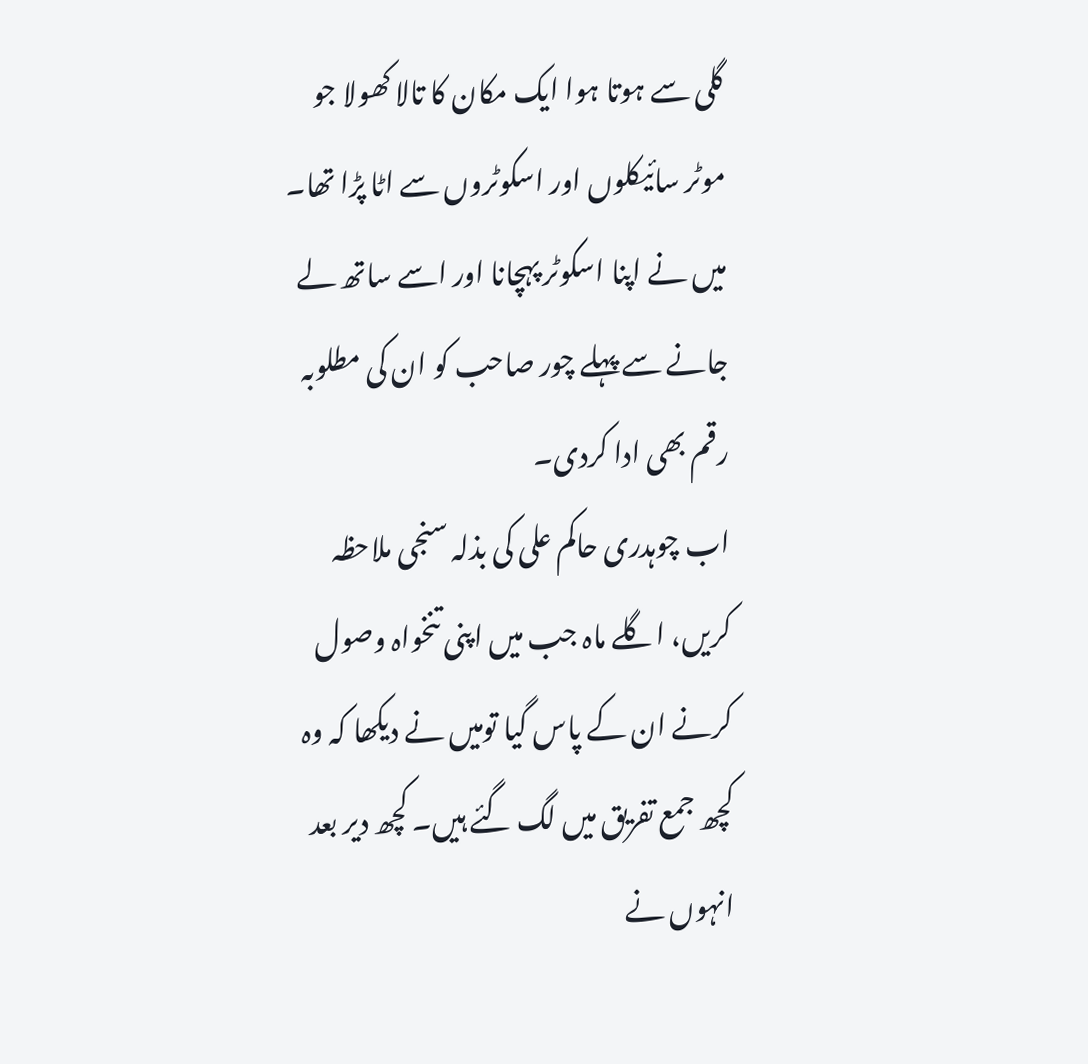گلی سے ہوتا ہوا ایک مکان کا تالا کھولا جو موٹر سائیکلوں اور اسکوٹروں سے اٹا پڑا تھا۔ میں نے اپنا اسکوٹر پہچانا اور اسے ساتھ لے جانے سے پہلے چور صاحب کو ان کی مطلوبہ رقم بھی ادا کردی۔
اب چوہدری حاکم علی کی بذلہ سنجی ملاحظہ کریں، اگلے ماہ جب میں اپنی تنخواہ وصول کرنے ان کے پاس گیا تومیں نے دیکھا کہ وہ کچھ جمع تفریق میں لگ گئے ہیں۔ کچھ دیر بعد انہوں نے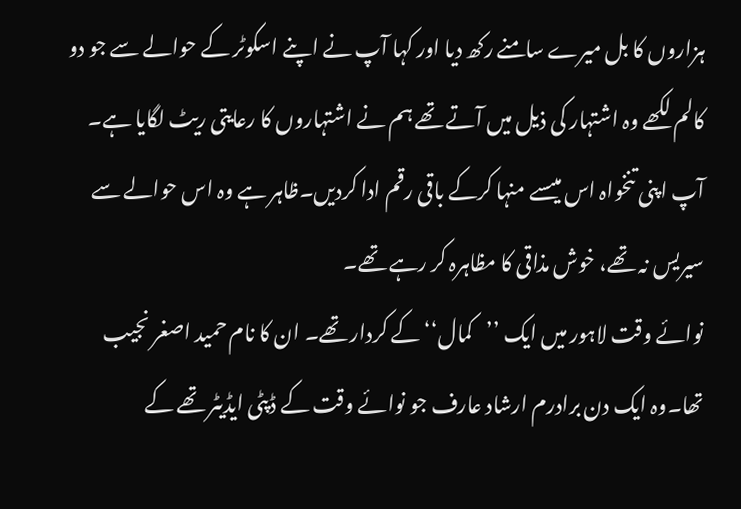ہزاروں کا بل میرے سامنے رکھ دیا اور کہا آپ نے اپنے اسکوٹر کے حوالے سے جو دو کالم لکھے وہ اشتہار کی ذیل میں آتے تھے ہم نے اشتہاروں کا رعایتی ریٹ لگایا ہے۔ آپ اپنی تنخواہ اس میںسے منہا کرکے باقی رقم ادا کردیں۔ظاہر ہے وہ اس حوالے سے سیریس نہ تھے، خوش مذاقی کا مظاہرہ کر رہے تھے۔
نوائے وقت لاہور میں ایک ’’کمال‘‘ کے کردار تھے۔ ان کا نام حمید اصغر نجیب تھا۔وہ ایک دن برادرم ارشاد عارف جو نوائے وقت کے ڈپٹی ایڈیٹر تھے کے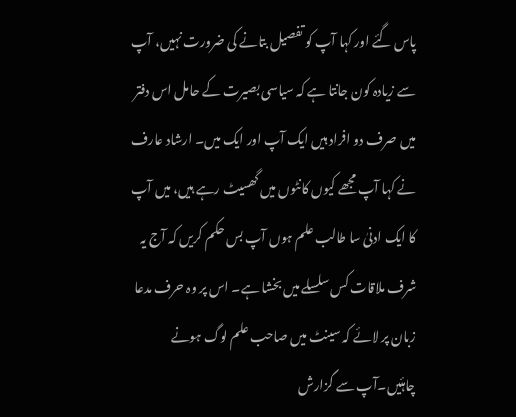پاس گئے اور کہا آپ کو تفصیل بتانے کی ضرورت نہیں، آپ سے زیادہ کون جانتا ہے کہ سیاسی بصیرت کے حامل اس دفتر میں صرف دو افراد ہیں ایک آپ اور ایک میں۔ ارشاد عارف نے کہا آپ مجھے کیوں کانٹوں میں گھسیٹ رہے ہیں، میں آپ کا ایک ادنیٰ سا طالب علم ہوں آپ بس حکم کریں کہ آج یہ شرف ملاقات کس سلسلے میں بخشا ہے۔ اس پر وہ حرف مدعا زبان پر لائے کہ سینٹ میں صاحب علم لوگ ہونے چاہئیں۔آپ سے گزارش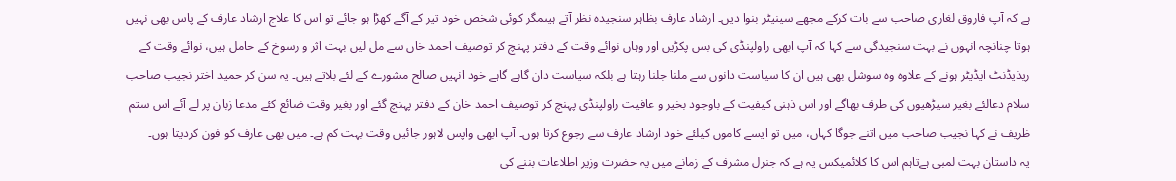ہے کہ آپ فاروق لغاری صاحب سے بات کرکے مجھے سینیٹر بنوا دیں۔ ارشاد عارف بظاہر سنجیدہ نظر آتے ہیںمگر کوئی شخص خود تیر کے آگے کھڑا ہو جائے تو اس کا علاج ارشاد عارف کے پاس بھی نہیں ہوتا چنانچہ انہوں نے بہت سنجیدگی سے کہا کہ آپ ابھی راولپنڈی کی بس پکڑیں اور وہاں نوائے وقت کے دفتر پہنچ کر توصیف احمد خاں سے مل لیں بہت اثر و رسوخ کے حامل ہیں، نوائے وقت کے ریذیڈنٹ ایڈیٹر ہونے کے علاوہ وہ سوشل بھی ہیں ان کا سیاست دانوں سے ملنا جلنا رہتا ہے بلکہ سیاست دان گاہے گاہے خود انہیں صالح مشورے کے لئے بلاتے ہیں۔ یہ سن کر حمید اختر نجیب صاحب سلام دعالئے بغیر سیڑھیوں کی طرف بھاگے اور اس ذہنی کیفیت کے باوجود بخیر و عافیت راولپنڈی پہنچ کر توصیف احمد خان کے دفتر پہنچ گئے اور بغیر وقت ضائع کئے مدعا زبان پر لے آئے اس ستم ظریف نے کہا نجیب صاحب میں اتنے جوگا کہاں، میں تو ایسے کاموں کیلئے خود ارشاد عارف سے رجوع کرتا ہوں۔ آپ ابھی واپس لاہور جائیں وقت بہت کم ہے۔ میں بھی عارف کو فون کردیتا ہوں۔
یہ داستان بہت لمبی ہےتاہم اس کا کلائمیکس یہ ہے کہ جنرل مشرف کے زمانے میں یہ حضرت وزیر اطلاعات بننے کی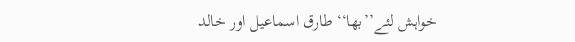خواہش لئے’’بھا‘‘ طارق اسماعیل اور خالد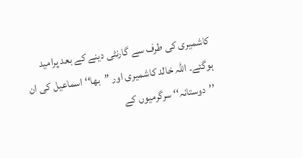کاشمیری کی طرف سے گارنٹی دینے کے بعد پرامید ہوگئے۔ اللہ خالد کاشمیری اور ’’بھا‘‘ اسماعیل کی ان ’’دوستانہ‘‘ سرگرمیوں کے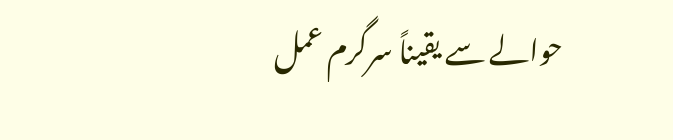حوالے سے یقیناً سرگرم عمل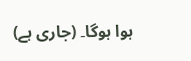ہوا ہوگا۔ (جاری ہے)